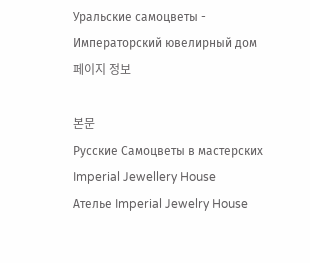Уральские самоцветы - Императорский ювелирный дом
페이지 정보

본문
Русские Самоцветы в мастерских Imperial Jewellery House
Ателье Imperial Jewelry House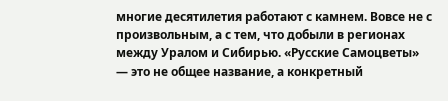многие десятилетия работают с камнем. Вовсе не с произвольным, а с тем, что добыли в регионах между Уралом и Сибирью. «Русские Самоцветы» — это не общее название, а конкретный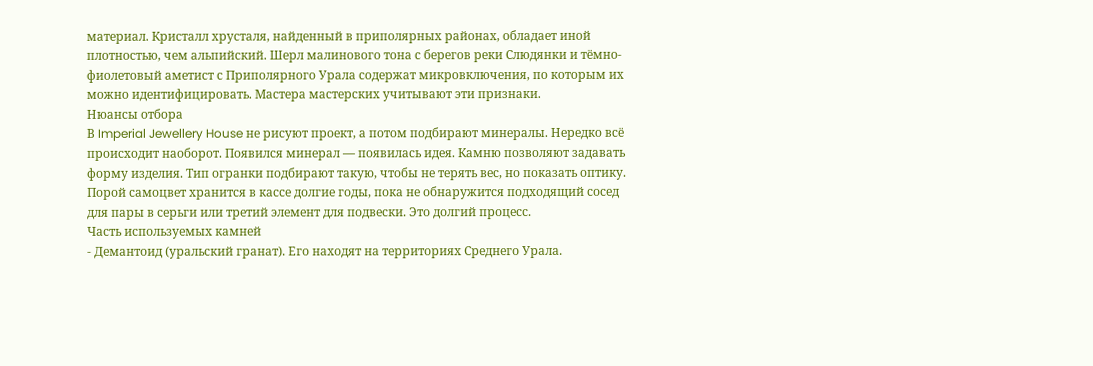материал. Кристалл хрусталя, найденный в приполярных районах, обладает иной плотностью, чем альпийский. Шерл малинового тона с берегов реки Слюдянки и тёмно-фиолетовый аметист с Приполярного Урала содержат микровключения, по которым их можно идентифицировать. Мастера мастерских учитывают эти признаки.
Нюансы отбора
В Imperial Jewellery House не рисуют проект, а потом подбирают минералы. Нередко всё происходит наоборот. Появился минерал — появилась идея. Камню позволяют задавать форму изделия. Тип огранки подбирают такую, чтобы не терять вес, но показать оптику. Порой самоцвет хранится в кассе долгие годы, пока не обнаружится подходящий сосед для пары в серьги или третий элемент для подвески. Это долгий процесс.
Часть используемых камней
- Демантоид (уральский гранат). Его находят на территориях Среднего Урала.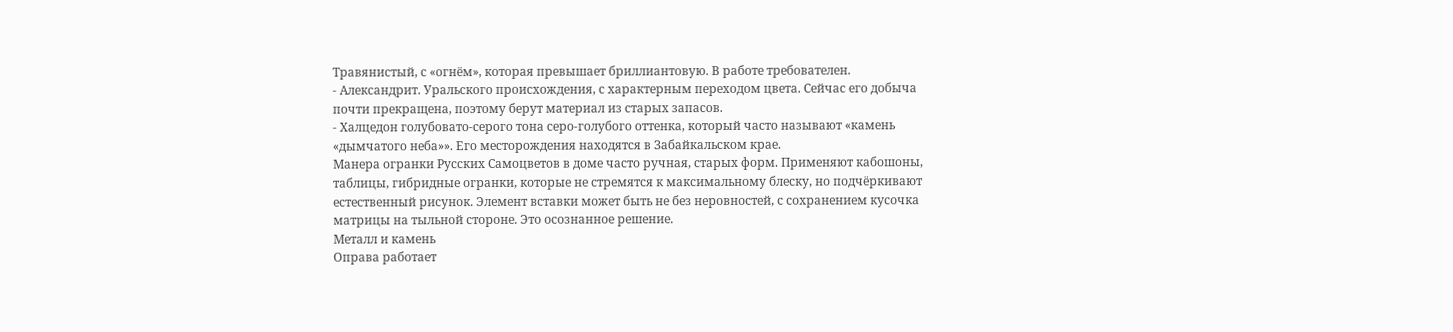Травянистый, с «огнём», которая превышает бриллиантовую. В работе требователен.
- Александрит. Уральского происхождения, с характерным переходом цвета. Сейчас его добыча почти прекращена, поэтому берут материал из старых запасов.
- Халцедон голубовато-серого тона серо-голубого оттенка, который часто называют «камень «дымчатого неба»». Его месторождения находятся в Забайкальском крае.
Манера огранки Русских Самоцветов в доме часто ручная, старых форм. Применяют кабошоны, таблицы, гибридные огранки, которые не стремятся к максимальному блеску, но подчёркивают естественный рисунок. Элемент вставки может быть не без неровностей, с сохранением кусочка матрицы на тыльной стороне. Это осознанное решение.
Металл и камень
Оправа работает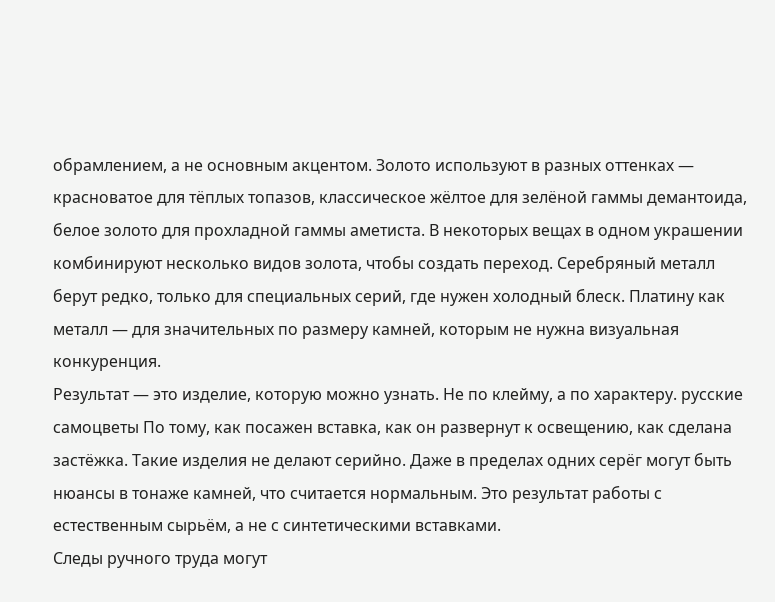обрамлением, а не основным акцентом. Золото используют в разных оттенках — красноватое для тёплых топазов, классическое жёлтое для зелёной гаммы демантоида, белое золото для прохладной гаммы аметиста. В некоторых вещах в одном украшении комбинируют несколько видов золота, чтобы создать переход. Серебряный металл берут редко, только для специальных серий, где нужен холодный блеск. Платину как металл — для значительных по размеру камней, которым не нужна визуальная конкуренция.
Результат — это изделие, которую можно узнать. Не по клейму, а по характеру. русские самоцветы По тому, как посажен вставка, как он развернут к освещению, как сделана застёжка. Такие изделия не делают серийно. Даже в пределах одних серёг могут быть нюансы в тонаже камней, что считается нормальным. Это результат работы с естественным сырьём, а не с синтетическими вставками.
Следы ручного труда могут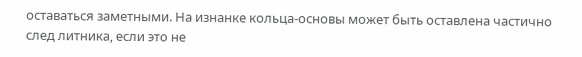оставаться заметными. На изнанке кольца-основы может быть оставлена частично след литника, если это не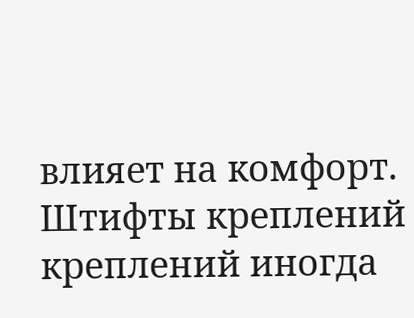влияет на комфорт. Штифты креплений креплений иногда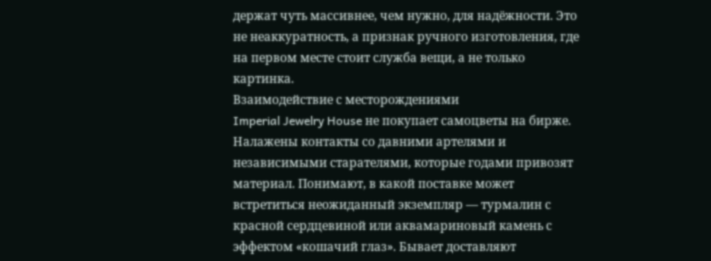держат чуть массивнее, чем нужно, для надёжности. Это не неаккуратность, а признак ручного изготовления, где на первом месте стоит служба вещи, а не только картинка.
Взаимодействие с месторождениями
Imperial Jewelry House не покупает самоцветы на бирже. Налажены контакты со давними артелями и независимыми старателями, которые годами привозят материал. Понимают, в какой поставке может встретиться неожиданный экземпляр — турмалин с красной сердцевиной или аквамариновый камень с эффектом «кошачий глаз». Бывает доставляют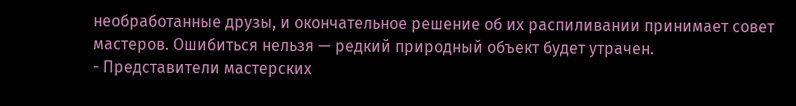необработанные друзы, и окончательное решение об их распиливании принимает совет мастеров. Ошибиться нельзя — редкий природный объект будет утрачен.
- Представители мастерских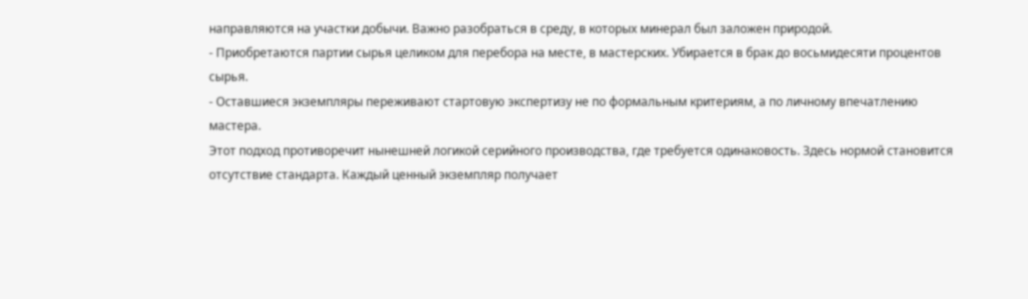направляются на участки добычи. Важно разобраться в среду, в которых минерал был заложен природой.
- Приобретаются партии сырья целиком для перебора на месте, в мастерских. Убирается в брак до восьмидесяти процентов сырья.
- Оставшиеся экземпляры переживают стартовую экспертизу не по формальным критериям, а по личному впечатлению мастера.
Этот подход противоречит нынешней логикой серийного производства, где требуется одинаковость. Здесь нормой становится отсутствие стандарта. Каждый ценный экземпляр получает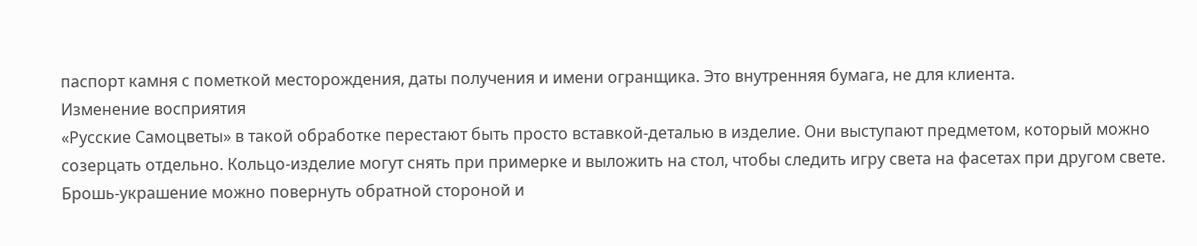паспорт камня с пометкой месторождения, даты получения и имени огранщика. Это внутренняя бумага, не для клиента.
Изменение восприятия
«Русские Самоцветы» в такой обработке перестают быть просто вставкой-деталью в изделие. Они выступают предметом, который можно созерцать отдельно. Кольцо-изделие могут снять при примерке и выложить на стол, чтобы следить игру света на фасетах при другом свете. Брошь-украшение можно повернуть обратной стороной и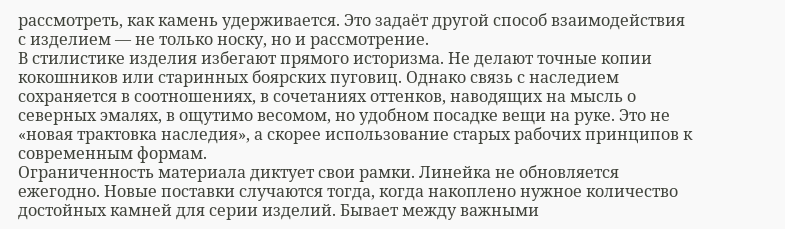рассмотреть, как камень удерживается. Это задаёт другой способ взаимодействия с изделием — не только носку, но и рассмотрение.
В стилистике изделия избегают прямого историзма. Не делают точные копии кокошников или старинных боярских пуговиц. Однако связь с наследием сохраняется в соотношениях, в сочетаниях оттенков, наводящих на мысль о северных эмалях, в ощутимо весомом, но удобном посадке вещи на руке. Это не «новая трактовка наследия», а скорее использование старых рабочих принципов к современным формам.
Ограниченность материала диктует свои рамки. Линейка не обновляется ежегодно. Новые поставки случаются тогда, когда накоплено нужное количество достойных камней для серии изделий. Бывает между важными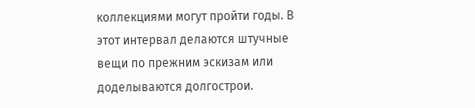коллекциями могут пройти годы. В этот интервал делаются штучные вещи по прежним эскизам или доделываются долгострои.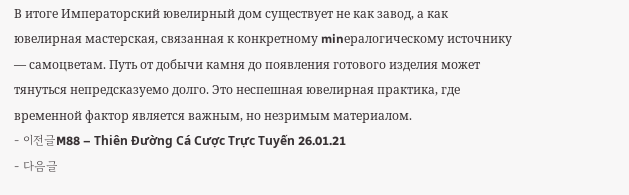В итоге Императорский ювелирный дом существует не как завод, а как ювелирная мастерская, связанная к конкретному minералогическому источнику — самоцветам. Путь от добычи камня до появления готового изделия может тянуться непредсказуемо долго. Это неспешная ювелирная практика, где временной фактор является важным, но незримым материалом.
- 이전글M88 – Thiên Đường Cá Cược Trực Tuyến 26.01.21
- 다음글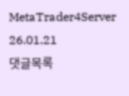MetaTrader4Server 26.01.21
댓글목록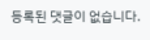등록된 댓글이 없습니다.